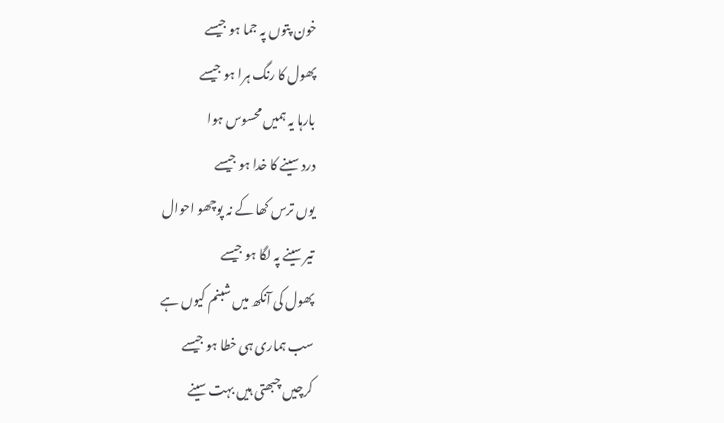خون پتوں پہ جما ہو جیسے
پھول کا رنگ ہرا ہو جیسے
بارہا یہ ہمیں محسوس ہوا
درد سینے کا خدا ہو جیسے
یوں ترس کھا کے نہ پوچھو احوال
تیر سینے پہ لگا ہو جیسے
پھول کی آنکھ میں شبنم کیوں ہے
سب ہماری ہی خطا ہو جیسے
کرچیں چبھتی ہیں بہت سینے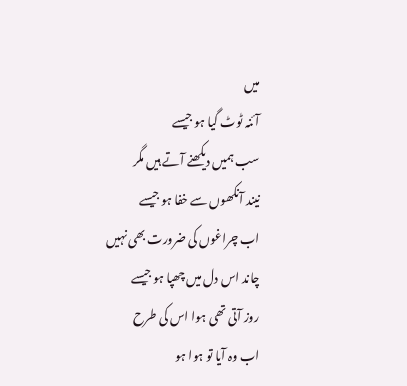میں
آئنہ ٹوٹ گیا ہو جیسے
سب ہمیں دیکھنے آتے ہیں مگر
نیند آنکھوں سے خفا ہو جیسے
اب چراغوں کی ضرورت بھی نہیں
چاند اس دل میں چھپا ہو جیسے
روز آتی تھی ہوا اس کی طرح
اب وہ آیا تو ہوا ہو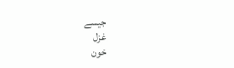جیسے
غزل
خون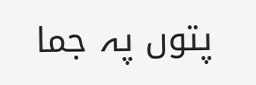پتوں پہ جما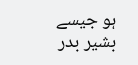ہو جیسے
بشیر بدر